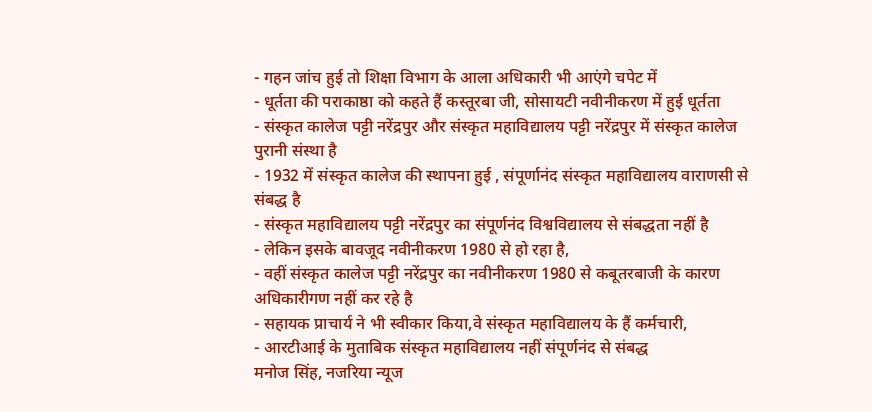- गहन जांच हुई तो शिक्षा विभाग के आला अधिकारी भी आएंगे चपेट में
- धूर्तता की पराकाष्ठा को कहते हैं कस्तूरबा जी, सोसायटी नवीनीकरण में हुई धूर्तता
- संस्कृत कालेज पट्टी नरेंद्रपुर और संस्कृत महाविद्यालय पट्टी नरेंद्रपुर में संस्कृत कालेज पुरानी संस्था है
- 1932 में संस्कृत कालेज की स्थापना हुई , संपूर्णानंद संस्कृत महाविद्यालय वाराणसी से संबद्ध है
- संस्कृत महाविद्यालय पट्टी नरेंद्रपुर का संपूर्णनंद विश्वविद्यालय से संबद्धता नहीं है
- लेकिन इसके बावजूद नवीनीकरण 1980 से हो रहा है,
- वहीं संस्कृत कालेज पट्टी नरेंद्रपुर का नवीनीकरण 1980 से कबूतरबाजी के कारण अधिकारीगण नहीं कर रहे है
- सहायक प्राचार्य ने भी स्वीकार किया,वे संस्कृत महाविद्यालय के हैं कर्मचारी,
- आरटीआई के मुताबिक संस्कृत महाविद्यालय नहीं संपूर्णनंद से संबद्ध
मनोज सिंह, नजरिया न्यूज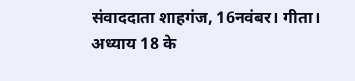संवाददाता शाहगंज, 16नवंबर। गीता। अध्याय 18 के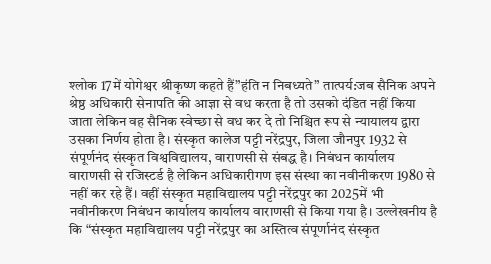श्लोक 17में योगेश्वर श्रीकृष्ण कहते हैं”हंति न निबध्यते” तात्पर्य:जब सैनिक अपने श्रेष्ठ अधिकारी सेनापति की आज्ञा से वध करता है तो उसको दंडित नहीं किया जाता लेकिन वह सैनिक स्वेच्छा से वध कर दे तो निश्चित रूप से न्यायालय द्वारा उसका निर्णय होता है। संस्कृत कालेज पट्टी नरेंद्रपुर, जिला जौनपुर 1932 से संपूर्णनंद संस्कृत विश्वविद्यालय, वाराणसी से संबद्ध है। निबंधन कार्यालय वाराणसी से रजिस्टर्ड है लेकिन अधिकारीगण इस संस्था का नवीनीकरण 1980 से नहीं कर रहे हैं। वहीं संस्कृत महाविद्यालय पट्टी नरेंद्रपुर का 2025में भी नवीनीकरण निबंधन कार्यालय कार्यालय वाराणसी से किया गया है। उल्लेखनीय है कि “संस्कृत महाविद्यालय पट्टी नरेंद्रपुर का अस्तित्व संपूर्णानंद संस्कृत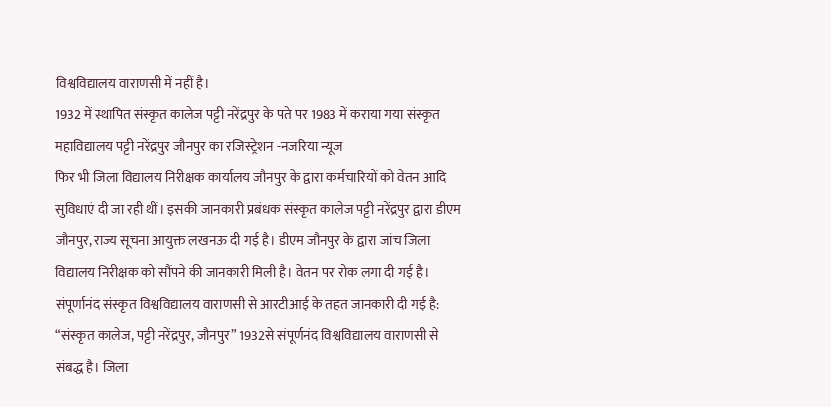विश्वविद्यालय वाराणसी में नहीं है।
1932 में स्थापित संस्कृत कालेज पट्टी नरेंद्रपुर के पते पर 1983 में कराया गया संस्कृत महाविद्यालय पट्टी नरेंद्रपुर जौनपुर का रजिस्ट्रेशन -नजरिया न्यूज
फिर भी जिला विद्यालय निरीक्षक कार्यालय जौनपुर के द्वारा कर्मचारियों को वेतन आदि सुविधाएं दी जा रही थीं। इसकी जानकारी प्रबंधक संस्कृत कालेज पट्टी नरेंद्रपुर द्वारा डीएम जौनपुर, राज्य सूचना आयुक्त लखनऊ दी गई है। डीएम जौनपुर के द्वारा जांच जिला विद्यालय निरीक्षक को सौंपने की जानकारी मिली है। वेतन पर रोक लगा दी गई है। संपूर्णानंद संस्कृत विश्वविद्यालय वाराणसी से आरटीआई के तहत जानकारी दी गई है: “संस्कृत कालेज, पट्टी नरेंद्रपुर, जौनपुर” 1932से संपूर्णनंद विश्वविद्यालय वाराणसी से संबद्ध है। जिला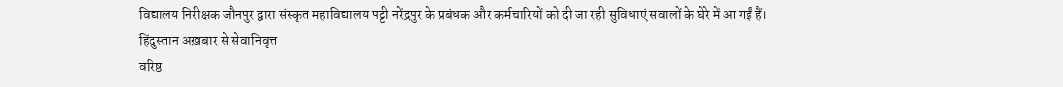विद्यालय निरीक्षक जौनपुर द्वारा संस्कृत महाविद्यालय पट्टी नरेंद्रपुर के प्रबंधक और कर्मचारियों को दी जा रही सुविधाएं सवालों के घेरे में आ गईं हैं।
हिंदुस्तान अख़बार से सेवानिवृत्त
वरिष्ठ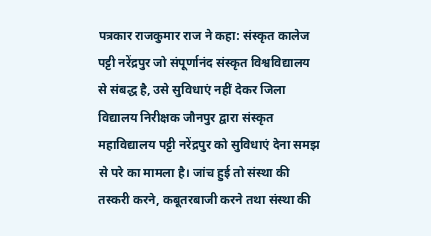पत्रकार राजकुमार राज ने कहा: संस्कृत कालेज पट्टी नरेंद्रपुर जो संपूर्णानंद संस्कृत विश्वविद्यालय से संबद्ध है, उसे सुविधाएं नहीं देकर जिला विद्यालय निरीक्षक जौनपुर द्वारा संस्कृत महाविद्यालय पट्टी नरेंद्रपुर को सुविधाएं देना समझ से परे का मामला है। जांच हुई तो संस्था की तस्करी करने, कबूतरबाजी करने तथा संस्था की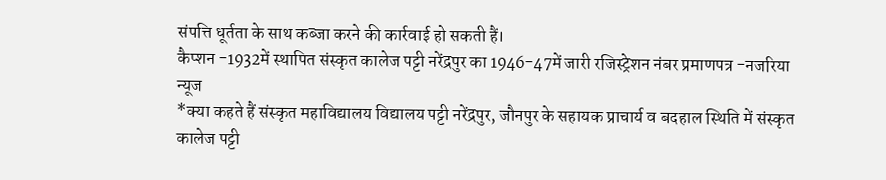संपत्ति धूर्तता के साथ कब्जा करने की कार्रवाई हो सकती हैं।
कैप्शन -1932में स्थापित संस्कृत कालेज पट्टी नरेंद्रपुर का 1946-47में जारी रजिस्ट्रेशन नंबर प्रमाणपत्र -नजरिया न्यूज
*क्या कहते हैं संस्कृत महाविद्यालय विद्यालय पट्टी नरेंद्रपुर, जौनपुर के सहायक प्राचार्य व बदहाल स्थिति में संस्कृत कालेज पट्टी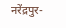नरेंद्रपुर-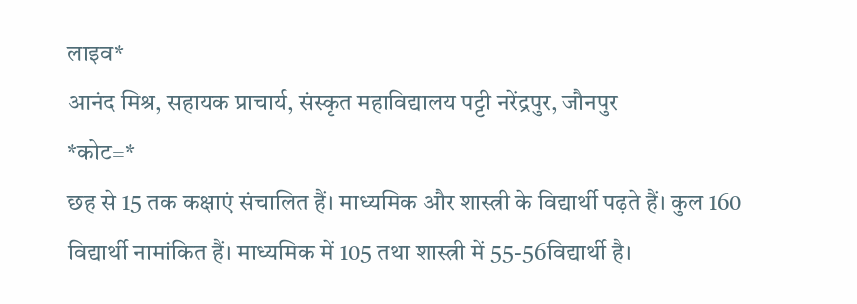लाइव*
आनंद मिश्र, सहायक प्राचार्य, संस्कृत महाविद्यालय पट्टी नरेंद्रपुर, जौनपुर
*कोट=*
छह से 15 तक कक्षाएं संचालित हैं। माध्यमिक और शास्त्री के विद्यार्थी पढ़ते हैं। कुल 160 विद्यार्थी नामांकित हैं। माध्यमिक में 105 तथा शास्त्री में 55-56विद्यार्थी है।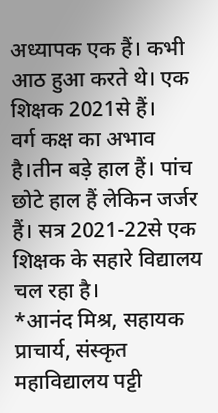अध्यापक एक हैं। कभी आठ हुआ करते थे। एक शिक्षक 2021से हैं।
वर्ग कक्ष का अभाव है।तीन बड़े हाल हैं। पांच छोटे हाल हैं लेकिन जर्जर हैं। सत्र 2021-22से एक शिक्षक के सहारे विद्यालय चल रहा है।
*आनंद मिश्र, सहायक प्राचार्य, संस्कृत महाविद्यालय पट्टी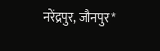नरेंद्रपुर, जौनपुर*